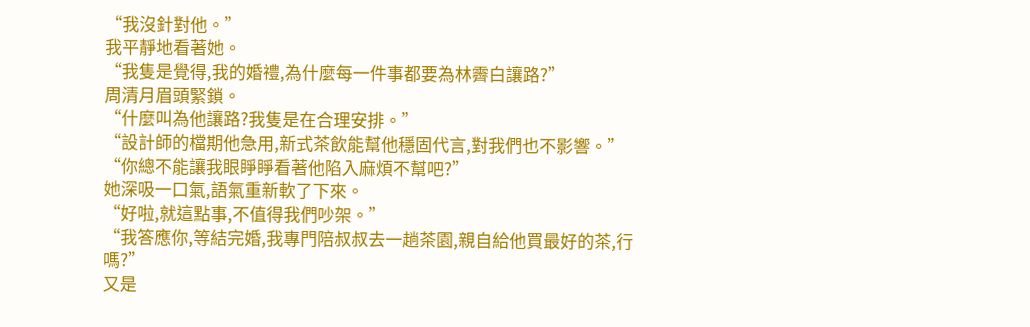“我沒針對他。”
我平靜地看著她。
“我隻是覺得,我的婚禮,為什麼每一件事都要為林霽白讓路?”
周清月眉頭緊鎖。
“什麼叫為他讓路?我隻是在合理安排。”
“設計師的檔期他急用,新式茶飲能幫他穩固代言,對我們也不影響。”
“你總不能讓我眼睜睜看著他陷入麻煩不幫吧?”
她深吸一口氣,語氣重新軟了下來。
“好啦,就這點事,不值得我們吵架。”
“我答應你,等結完婚,我專門陪叔叔去一趟茶園,親自給他買最好的茶,行嗎?”
又是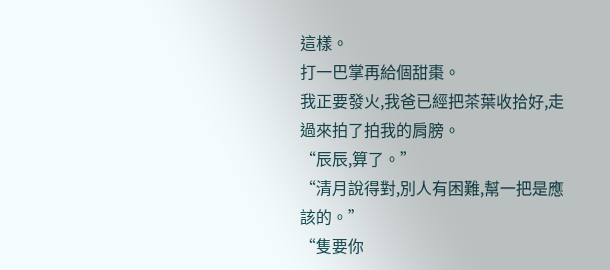這樣。
打一巴掌再給個甜棗。
我正要發火,我爸已經把茶葉收拾好,走過來拍了拍我的肩膀。
“辰辰,算了。”
“清月說得對,別人有困難,幫一把是應該的。”
“隻要你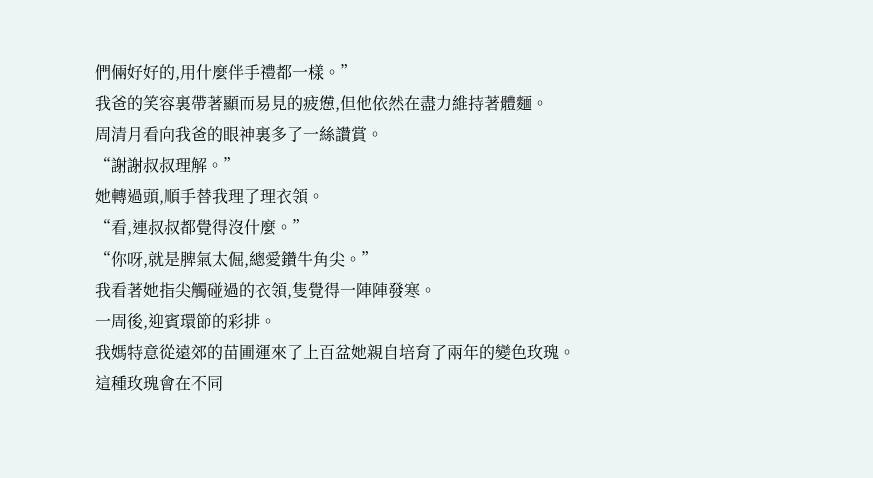們倆好好的,用什麼伴手禮都一樣。”
我爸的笑容裏帶著顯而易見的疲憊,但他依然在盡力維持著體麵。
周清月看向我爸的眼神裏多了一絲讚賞。
“謝謝叔叔理解。”
她轉過頭,順手替我理了理衣領。
“看,連叔叔都覺得沒什麼。”
“你呀,就是脾氣太倔,總愛鑽牛角尖。”
我看著她指尖觸碰過的衣領,隻覺得一陣陣發寒。
一周後,迎賓環節的彩排。
我媽特意從遠郊的苗圃運來了上百盆她親自培育了兩年的變色玫瑰。
這種玫瑰會在不同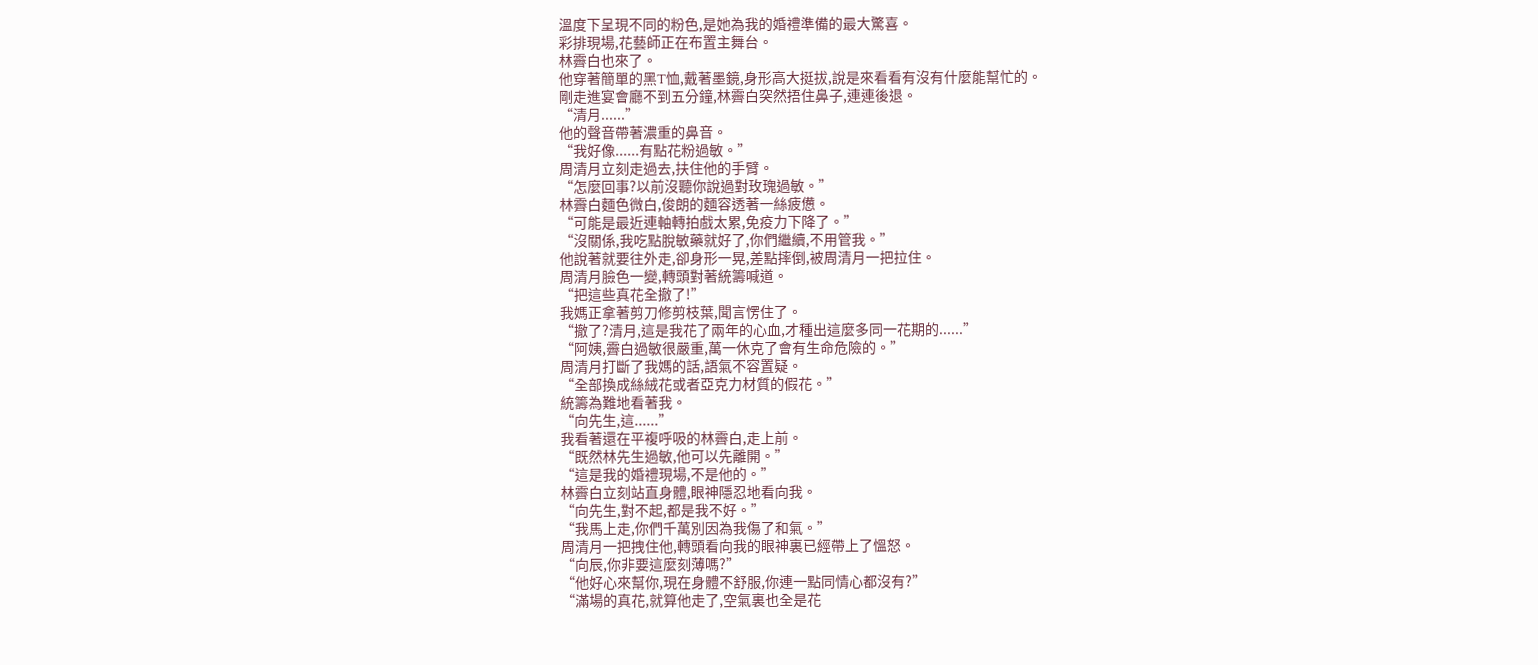溫度下呈現不同的粉色,是她為我的婚禮準備的最大驚喜。
彩排現場,花藝師正在布置主舞台。
林霽白也來了。
他穿著簡單的黑T恤,戴著墨鏡,身形高大挺拔,說是來看看有沒有什麼能幫忙的。
剛走進宴會廳不到五分鐘,林霽白突然捂住鼻子,連連後退。
“清月......”
他的聲音帶著濃重的鼻音。
“我好像......有點花粉過敏。”
周清月立刻走過去,扶住他的手臂。
“怎麼回事?以前沒聽你說過對玫瑰過敏。”
林霽白麵色微白,俊朗的麵容透著一絲疲憊。
“可能是最近連軸轉拍戲太累,免疫力下降了。”
“沒關係,我吃點脫敏藥就好了,你們繼續,不用管我。”
他說著就要往外走,卻身形一晃,差點摔倒,被周清月一把拉住。
周清月臉色一變,轉頭對著統籌喊道。
“把這些真花全撤了!”
我媽正拿著剪刀修剪枝葉,聞言愣住了。
“撤了?清月,這是我花了兩年的心血,才種出這麼多同一花期的......”
“阿姨,霽白過敏很嚴重,萬一休克了會有生命危險的。”
周清月打斷了我媽的話,語氣不容置疑。
“全部換成絲絨花或者亞克力材質的假花。”
統籌為難地看著我。
“向先生,這......”
我看著還在平複呼吸的林霽白,走上前。
“既然林先生過敏,他可以先離開。”
“這是我的婚禮現場,不是他的。”
林霽白立刻站直身體,眼神隱忍地看向我。
“向先生,對不起,都是我不好。”
“我馬上走,你們千萬別因為我傷了和氣。”
周清月一把拽住他,轉頭看向我的眼神裏已經帶上了慍怒。
“向辰,你非要這麼刻薄嗎?”
“他好心來幫你,現在身體不舒服,你連一點同情心都沒有?”
“滿場的真花,就算他走了,空氣裏也全是花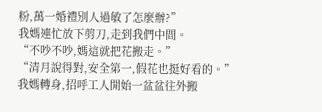粉,萬一婚禮別人過敏了怎麼辦?”
我媽連忙放下剪刀,走到我們中間。
“不吵不吵,媽這就把花搬走。”
“清月說得對,安全第一,假花也挺好看的。”
我媽轉身,招呼工人開始一盆盆往外搬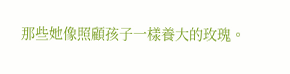那些她像照顧孩子一樣養大的玫瑰。